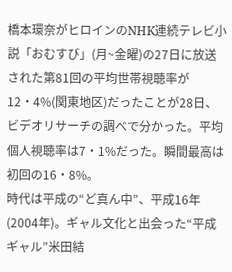橋本環奈がヒロインのNHK連続テレビ小説「おむすび」(月~金曜)の27日に放送された第81回の平均世帯視聴率が12・4%(関東地区)だったことが28日、ビデオリサーチの調べで分かった。平均個人視聴率は7・1%だった。瞬間最高は初回の16・8%。
時代は平成の“ど真ん中”、平成16年(2004年)。ギャル文化と出会った“平成ギャル”米田結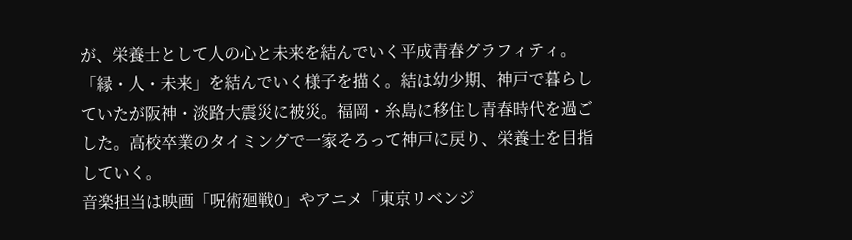が、栄養士として人の心と未来を結んでいく平成青春グラフィティ。「縁・人・未来」を結んでいく様子を描く。結は幼少期、神戸で暮らしていたが阪神・淡路大震災に被災。福岡・糸島に移住し青春時代を過ごした。高校卒業のタイミングで一家そろって神戸に戻り、栄養士を目指していく。
音楽担当は映画「呪術廻戦0」やアニメ「東京リベンジ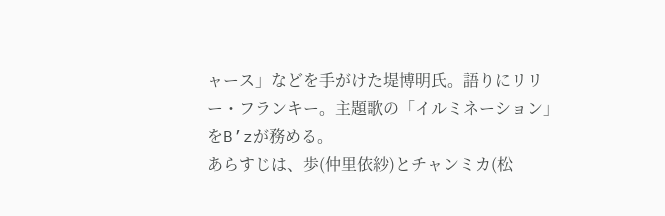ャース」などを手がけた堤博明氏。語りにリリー・フランキー。主題歌の「イルミネーション」をB’zが務める。
あらすじは、歩(仲里依紗)とチャンミカ(松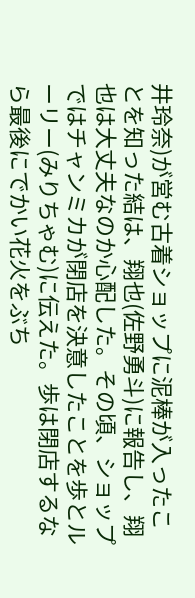井玲奈)が営む古着ショップに泥棒が入ったことを知った結は、翔也(佐野勇斗)に報告し、翔也は大丈夫なのか心配した。その頃、ショップではチャンミカが閉店を決意したことを歩とルーリー(みりちゃむ)に伝えた。歩は閉店するなら最後にでかい花火をぶち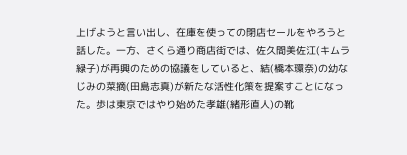上げようと言い出し、在庫を使っての閉店セールをやろうと話した。一方、さくら通り商店街では、佐久間美佐江(キムラ緑子)が再興のための協議をしていると、結(橋本環奈)の幼なじみの菜摘(田島志真)が新たな活性化策を提案すことになった。歩は東京ではやり始めた孝雄(緒形直人)の靴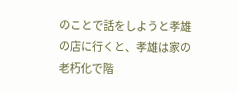のことで話をしようと孝雄の店に行くと、孝雄は家の老朽化で階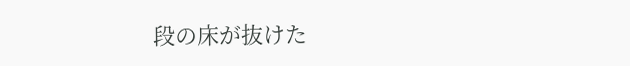段の床が抜けた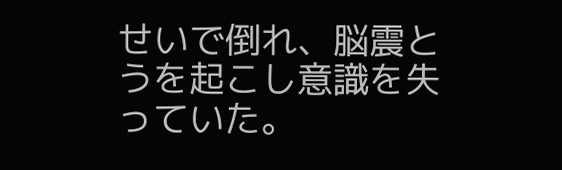せいで倒れ、脳震とうを起こし意識を失っていた。